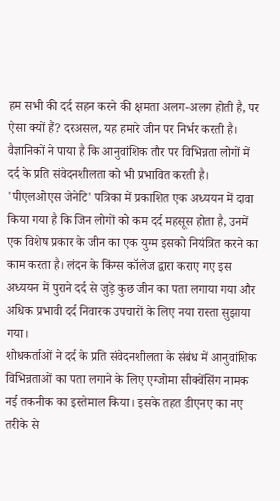हम सभी की दर्द सहन करने की क्षमता अलग-अलग होती है, पर ऐसा क्यों हैं? दरअसल, यह हमारे जीन पर निर्भर करती है। वैज्ञानिकों ने पाया है कि आनुवांशिक तौर पर विभिन्नता लोगों में दर्द के प्रति संवेदनशीलता को भी प्रभावित करती है।
'पीएलओएस जेनेटि' पत्रिका में प्रकाशित एक अध्ययन में दावा किया गया है कि जिन लोगों को कम दर्द महसूस होता है, उनमें एक विशेष प्रकार के जीन का एक युग्म इसको नियंत्रित करने का काम करता है। लंदन के किंग्स कॉलेज द्वारा कराए गए इस अध्ययन में पुराने दर्द से जुड़े कुछ जीन का पता लगाया गया और अधिक प्रभावी दर्द निवारक उपचारों के लिए नया रास्ता सुझाया गया।
शोधकर्ताओं ने दर्द के प्रति संवेदनशीलता के संबंध में आनुवांशिक विभिन्नताओं का पता लगाने के लिए एग्जोमा सीक्वेंसिंग नामक नई तकनीक का इस्तेमाल किया। इसके तहत डीएनए का नए तरीके से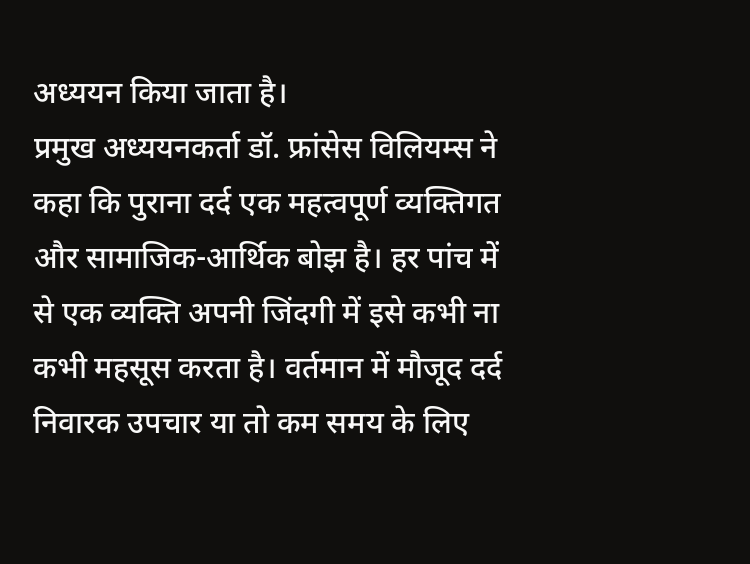अध्ययन किया जाता है।
प्रमुख अध्ययनकर्ता डॉ. फ्रांसेस विलियम्स ने कहा कि पुराना दर्द एक महत्वपूर्ण व्यक्तिगत और सामाजिक-आर्थिक बोझ है। हर पांच में से एक व्यक्ति अपनी जिंदगी में इसे कभी ना कभी महसूस करता है। वर्तमान में मौजूद दर्द निवारक उपचार या तो कम समय के लिए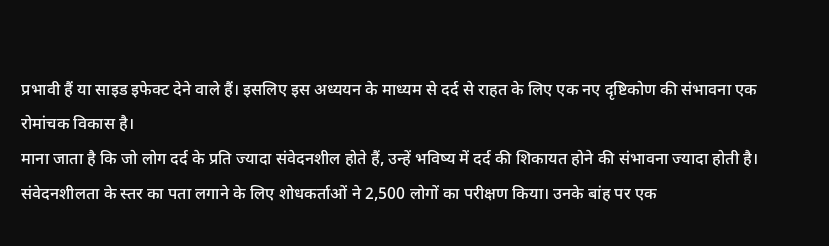प्रभावी हैं या साइड इफेक्ट देने वाले हैं। इसलिए इस अध्ययन के माध्यम से दर्द से राहत के लिए एक नए दृष्टिकोण की संभावना एक रोमांचक विकास है।
माना जाता है कि जो लोग दर्द के प्रति ज्यादा संवेदनशील होते हैं, उन्हें भविष्य में दर्द की शिकायत होने की संभावना ज्यादा होती है। संवेदनशीलता के स्तर का पता लगाने के लिए शोधकर्ताओं ने 2,500 लोगों का परीक्षण किया। उनके बांह पर एक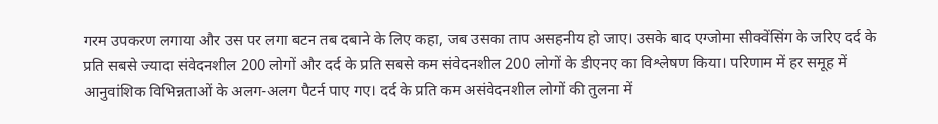गरम उपकरण लगाया और उस पर लगा बटन तब दबाने के लिए कहा, जब उसका ताप असहनीय हो जाए। उसके बाद एग्जोमा सीक्वेंसिंग के जरिए दर्द के प्रति सबसे ज्यादा संवेदनशील 200 लोगों और दर्द के प्रति सबसे कम संवेदनशील 200 लोगों के डीएनए का विश्लेषण किया। परिणाम में हर समूह में आनुवांशिक विभिन्नताओं के अलग-अलग पैटर्न पाए गए। दर्द के प्रति कम असंवेदनशील लोगों की तुलना में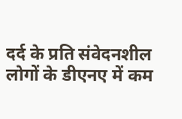दर्द के प्रति संवेदनशील लोगों के डीएनए में कम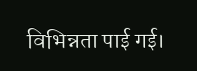विभिन्नता पाई गई।